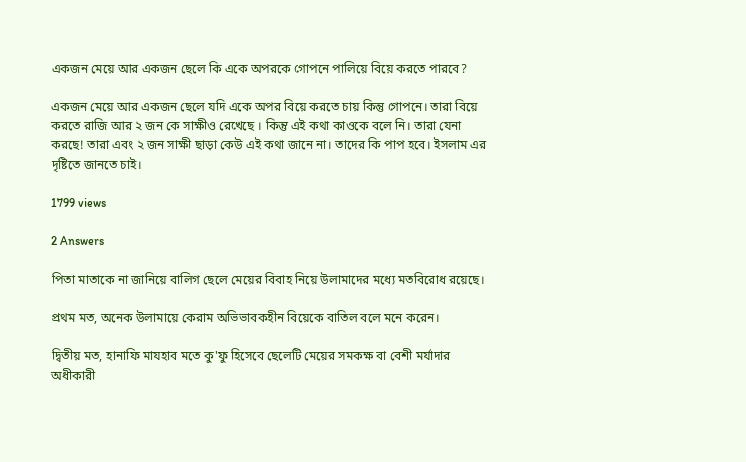একজন মেয়ে আর একজন ছেলে কি একে অপরকে গোপনে পালিয়ে বিয়ে করতে পারবে?

একজন মেয়ে আর একজন ছেলে যদি একে অপর বিয়ে করতে চায় কিন্তু গোপনে। তারা বিয়ে করতে রাজি আর ২ জন কে সাক্ষীও রেখেছে । কিন্তু এই কথা কাওকে বলে নি। তারা যেনা করছে! তারা এবং ২ জন সাক্ষী ছাড়া কেউ এই কথা জানে না। তাদের কি পাপ হবে। ইসলাম এর দৃষ্টিতে জানতে চাই।

1799 views

2 Answers

পিতা মাতাকে না জানিয়ে বালিগ ছেলে মেয়ের বিবাহ নিয়ে উলামাদের মধ্যে মতবিরোধ রয়েছে।

প্রথম মত, অনেক উলামায়ে কেরাম অভিভাবকহীন বিয়েকে বাতিল বলে মনে করেন।

দ্বিতীয় মত, হানাফি মাযহাব মতে কু'ফু হিসেবে ছেলেটি মেয়ের সমকক্ষ বা বেশী মর্যাদার অধীকারী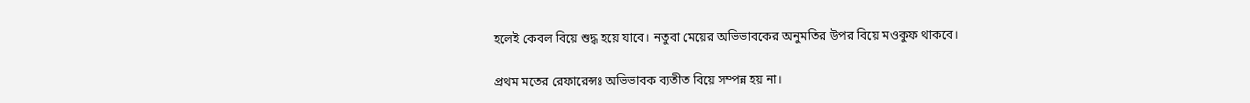হলেই কেবল বিয়ে শুদ্ধ হয়ে যাবে। নতুবা মেয়ের অভিভাবকের অনুমতির উপর বিয়ে মওকুফ থাকবে।

প্রথম মতের রেফারেন্সঃ অভিভাবক ব্যতীত বিয়ে সম্পন্ন হয় না।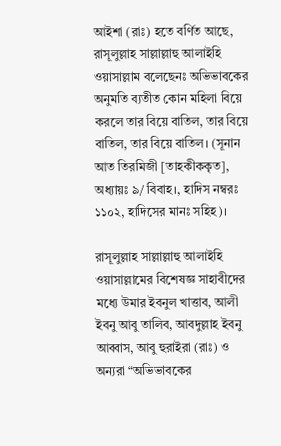আইশা (রাঃ) হতে বর্ণিত আছে, রাসূলুল্লাহ সাল্লাল্লাহু আলাইহি ওয়াসাল্লাম বলেছেনঃ অভিভাবকের অনুমতি ব্যতীত কোন মহিলা বিয়ে করলে তার বিয়ে বাতিল, তার বিয়ে বাতিল, তার বিয়ে বাতিল। (সূনান আত তিরমিজী [তাহকীককৃত], অধ্যায়ঃ ৯/ বিবাহ।, হাদিস নম্বরঃ ১১০২, হাদিসের মানঃ সহিহ)।

রাসূলুল্লাহ সাল্লাল্লাহু আলাইহি ওয়াসাল্লামের বিশেষজ্ঞ সাহাবীদের মধ্যে উমার ইবনুল খাত্তাব, আলী ইবনু আবু তালিব, আবদুল্লাহ ইবনু আব্বাস, আবু হুরাইরা (রাঃ) ও অন্যরা “অভিভাবকের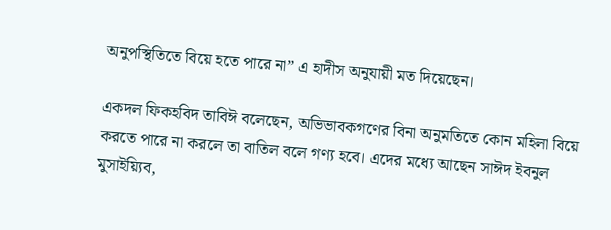অনুপস্থিতিতে বিয়ে হতে পারে না” এ হাদীস অনুযায়ী মত দিয়েছেন।

একদল ফিকহবিদ তাবিঈ বলেছেন, অভিভাবকগণের বিনা অনুমতিতে কোন মহিলা বিয়ে করতে পারে না করলে তা বাতিল বলে গণ্য হবে। এদের মধ্যে আছেন সাঈদ ইবনুল মুসাইয়্যিব,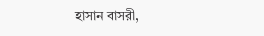হাসান বাসরী,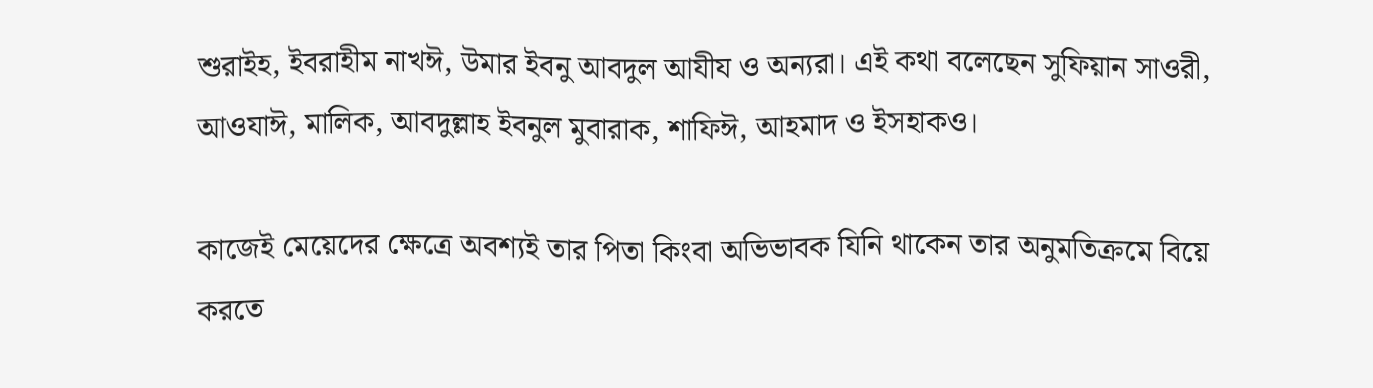শুরাইহ, ইবরাহীম নাখঈ, উমার ইবনু আবদুল আযীয ও অন্যরা। এই কথা বলেছেন সুফিয়ান সাওরী, আওযাঈ, মালিক, আবদুল্লাহ ইবনুল মুবারাক, শাফিঈ, আহমাদ ও ইসহাকও।

কাজেই মেয়েদের ক্ষেত্রে অবশ্যই তার পিতা কিংবা অভিভাবক যিনি থাকেন তার অনুমতিক্রমে বিয়ে করতে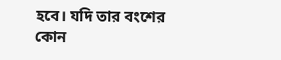হবে। যদি তার বংশের কোন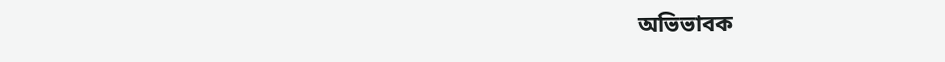অভিভাবক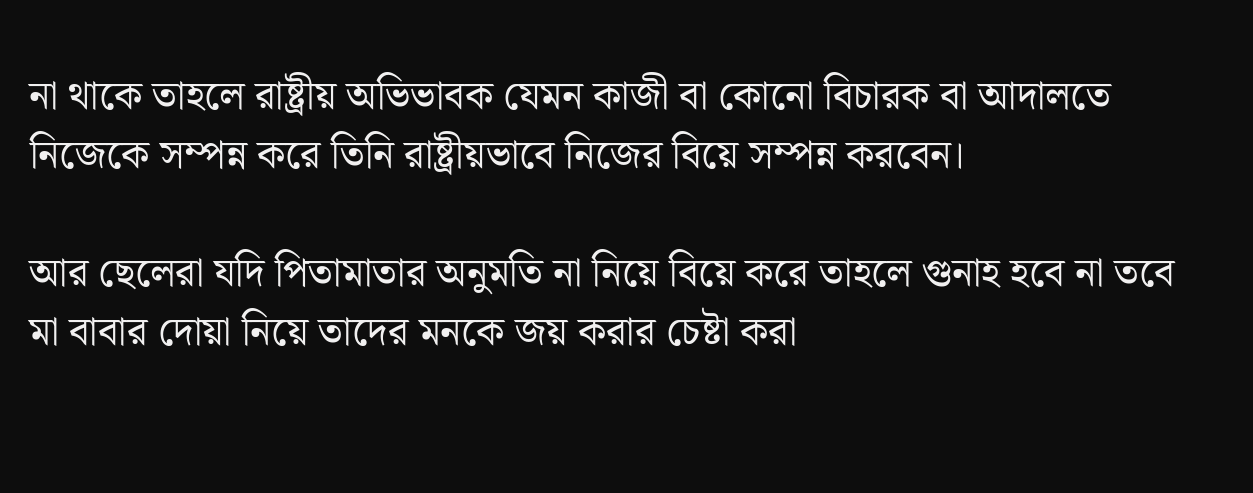না থাকে তাহলে রাষ্ট্রীয় অভিভাবক যেমন কাজী বা কোনো বিচারক বা আদালতে নিজেকে সম্পন্ন করে তিনি রাষ্ট্রীয়ভাবে নিজের বিয়ে সম্পন্ন করবেন।

আর ছেলেরা যদি পিতামাতার অনুমতি না নিয়ে বিয়ে করে তাহলে গুনাহ হবে না তবে মা বাবার দোয়া নিয়ে তাদের মনকে জয় করার চেষ্টা করা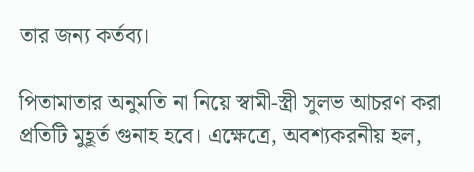তার জন্য কর্তব্য।

পিতামাতার অনুমতি না নিয়ে স্বামী-স্ত্রী সুলভ আচরণ করা প্রতিটি মুহূর্ত গুনাহ হবে। এক্ষেত্রে, অবশ্যকরনীয় হল,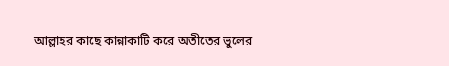আল্লাহর কাছে কান্নাকাটি করে অতীতের ভুলের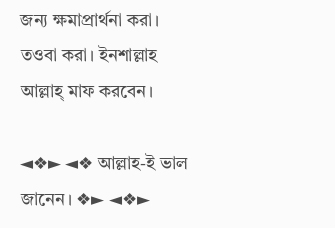জন্য ক্ষমাপ্রার্থনা করা। তওবা করা। ইনশাল্লাহ আল্লাহ্‌ মাফ করবেন।

◄❖► ◄❖ আল্লাহ-ই ভাল জানেন। ❖► ◄❖►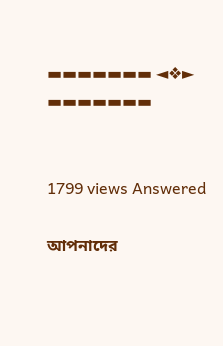▬▬▬▬▬▬▬ ◄❖► ▬▬▬▬▬▬▬


1799 views Answered

আপনাদের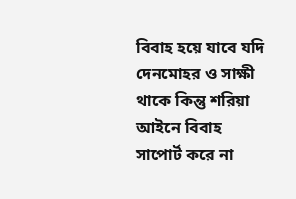বিবাহ হয়ে যাবে যদি দেনমোহর ও সাক্ষী থাকে কিন্তু শরিয়া আইনে বিবাহ সাপোর্ট করে না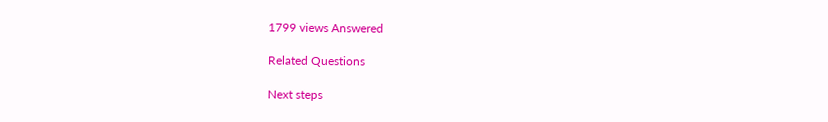1799 views Answered

Related Questions

Next steps